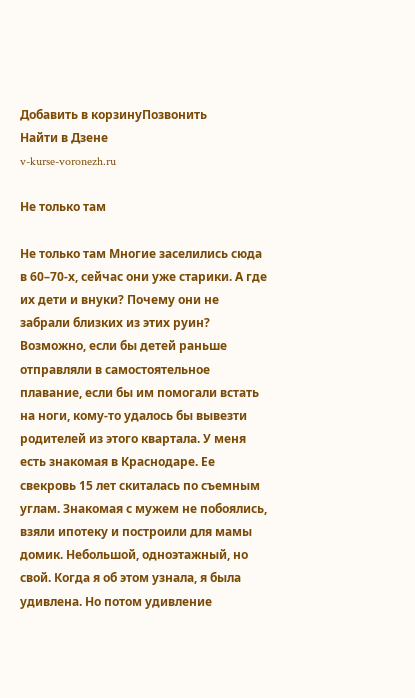Добавить в корзинуПозвонить
Найти в Дзене
v-kurse-voronezh.ru

Не только там

Не только там Многие заселились сюда в 60–70-х, сейчас они уже старики. А где их дети и внуки? Почему они не забрали близких из этих руин? Возможно, если бы детей раньше отправляли в самостоятельное плавание, если бы им помогали встать на ноги, кому-то удалось бы вывезти родителей из этого квартала. У меня есть знакомая в Краснодаре. Ее свекровь 15 лет скиталась по съемным углам. Знакомая с мужем не побоялись, взяли ипотеку и построили для мамы домик. Небольшой, одноэтажный, но свой. Когда я об этом узнала, я была удивлена. Но потом удивление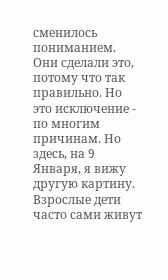сменилось пониманием. Они сделали это, потому что так правильно. Но это исключение - по многим причинам. Но здесь, на 9 Января, я вижу другую картину. Взрослые дети часто сами живут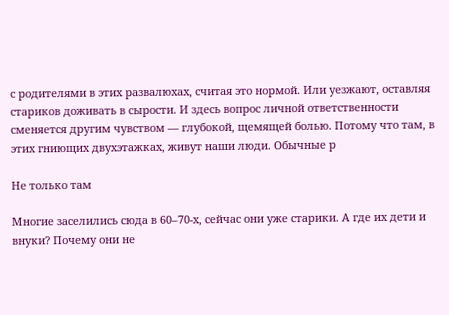с родителями в этих развалюхах, считая это нормой. Или уезжают, оставляя стариков доживать в сырости. И здесь вопрос личной ответственности сменяется другим чувством — глубокой, щемящей болью. Потому что там, в этих гниющих двухэтажках, живут наши люди. Обычные р

Не только там

Многие заселились сюда в 60–70-х, сейчас они уже старики. А где их дети и внуки? Почему они не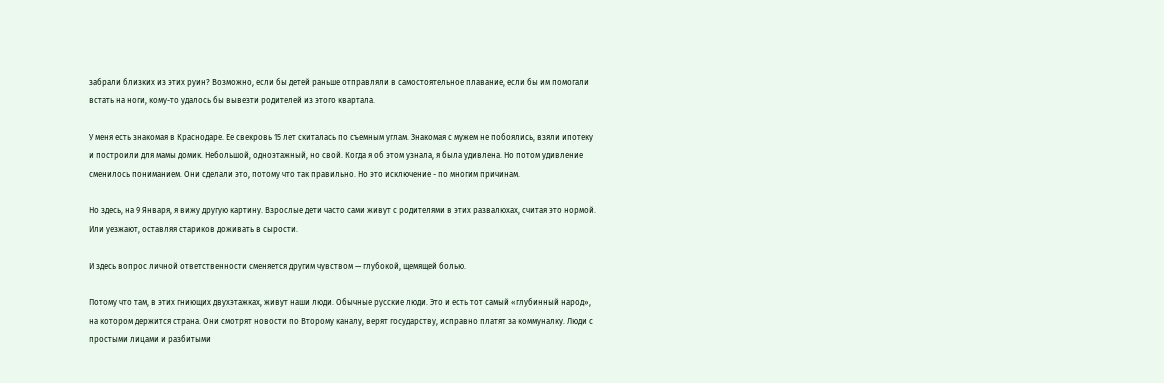забрали близких из этих руин? Возможно, если бы детей раньше отправляли в самостоятельное плавание, если бы им помогали встать на ноги, кому-то удалось бы вывезти родителей из этого квартала.

У меня есть знакомая в Краснодаре. Ее свекровь 15 лет скиталась по съемным углам. Знакомая с мужем не побоялись, взяли ипотеку и построили для мамы домик. Небольшой, одноэтажный, но свой. Когда я об этом узнала, я была удивлена. Но потом удивление сменилось пониманием. Они сделали это, потому что так правильно. Но это исключение - по многим причинам.

Но здесь, на 9 Января, я вижу другую картину. Взрослые дети часто сами живут с родителями в этих развалюхах, считая это нормой. Или уезжают, оставляя стариков доживать в сырости.

И здесь вопрос личной ответственности сменяется другим чувством — глубокой, щемящей болью.

Потому что там, в этих гниющих двухэтажках, живут наши люди. Обычные русские люди. Это и есть тот самый «глубинный народ», на котором держится страна. Они смотрят новости по Второму каналу, верят государству, исправно платят за коммуналку. Люди с простыми лицами и разбитыми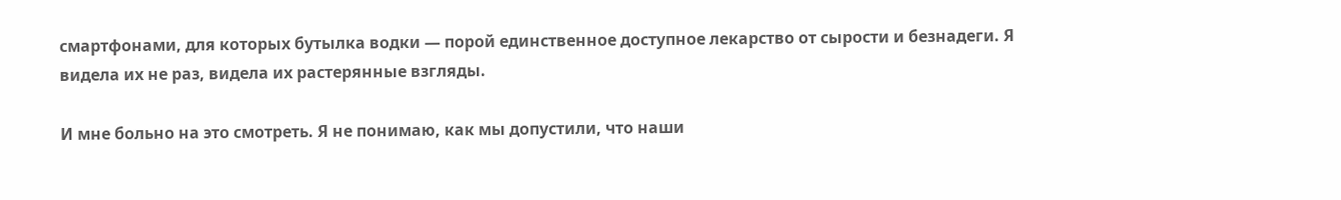смартфонами, для которых бутылка водки — порой единственное доступное лекарство от сырости и безнадеги. Я видела их не раз, видела их растерянные взгляды.

И мне больно на это смотреть. Я не понимаю, как мы допустили, что наши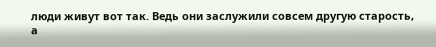люди живут вот так. Ведь они заслужили совсем другую старость, а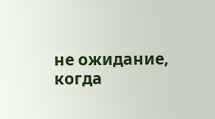не ожидание, когда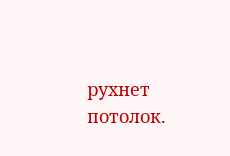рухнет потолок.